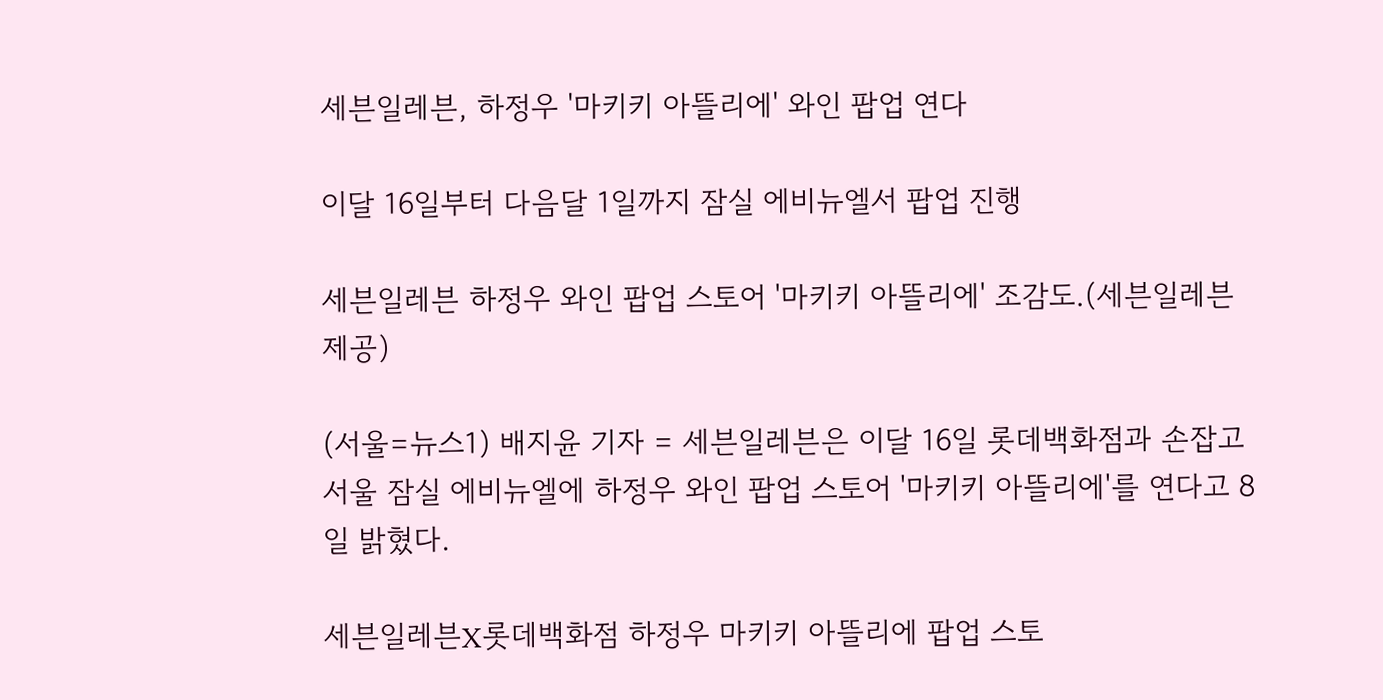세븐일레븐, 하정우 '마키키 아뜰리에' 와인 팝업 연다

이달 16일부터 다음달 1일까지 잠실 에비뉴엘서 팝업 진행

세븐일레븐 하정우 와인 팝업 스토어 '마키키 아뜰리에' 조감도.(세븐일레븐 제공)

(서울=뉴스1) 배지윤 기자 = 세븐일레븐은 이달 16일 롯데백화점과 손잡고 서울 잠실 에비뉴엘에 하정우 와인 팝업 스토어 '마키키 아뜰리에'를 연다고 8일 밝혔다.

세븐일레븐X롯데백화점 하정우 마키키 아뜰리에 팝업 스토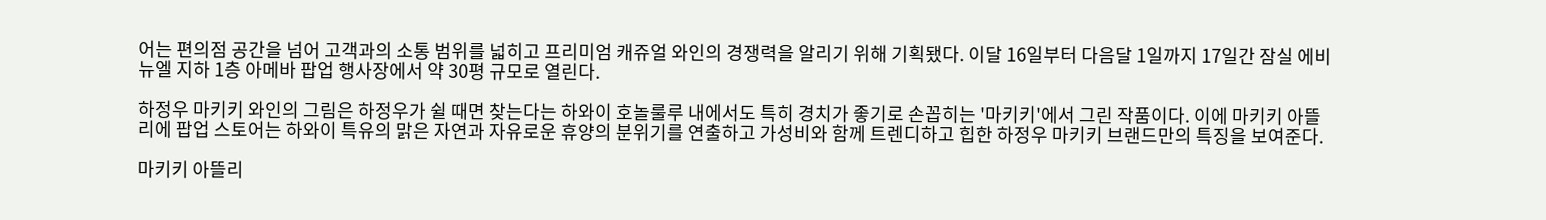어는 편의점 공간을 넘어 고객과의 소통 범위를 넓히고 프리미엄 캐쥬얼 와인의 경쟁력을 알리기 위해 기획됐다. 이달 16일부터 다음달 1일까지 17일간 잠실 에비뉴엘 지하 1층 아메바 팝업 행사장에서 약 30평 규모로 열린다.

하정우 마키키 와인의 그림은 하정우가 쉴 때면 찾는다는 하와이 호놀룰루 내에서도 특히 경치가 좋기로 손꼽히는 '마키키'에서 그린 작품이다. 이에 마키키 아뜰리에 팝업 스토어는 하와이 특유의 맑은 자연과 자유로운 휴양의 분위기를 연출하고 가성비와 함께 트렌디하고 힙한 하정우 마키키 브랜드만의 특징을 보여준다.

마키키 아뜰리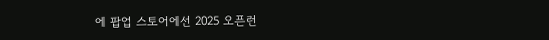에 팝업 스토어에선 2025 오픈런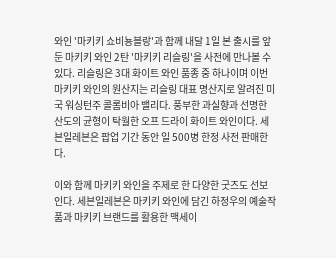와인 '마키키 쇼비뇽블랑'과 함께 내달 1일 본 출시를 앞둔 마키키 와인 2탄 '마키키 리슬링'을 사전에 만나볼 수 있다. 리슬링은 3대 화이트 와인 품종 중 하나이며 이번 마키키 와인의 원산지는 리슬링 대표 명산지로 알려진 미국 워싱턴주 콜롬비아 밸리다. 풍부한 과실향과 선명한 산도의 균형이 탁월한 오프 드라이 화이트 와인이다. 세븐일레븐은 팝업 기간 동안 일 500병 한정 사전 판매한다.

이와 함께 마키키 와인을 주제로 한 다양한 굿즈도 선보인다. 세븐일레븐은 마키키 와인에 담긴 하정우의 예술작품과 마키키 브랜드를 활용한 맥세이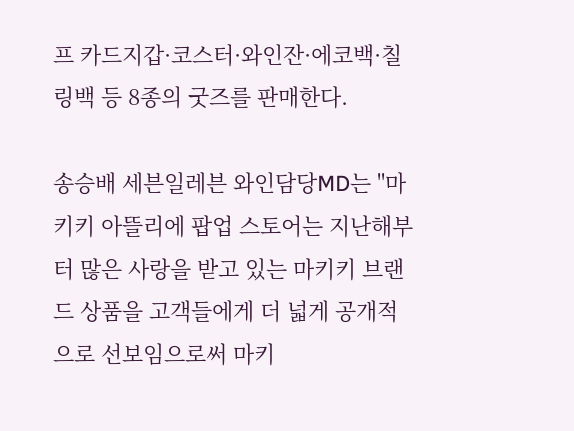프 카드지갑·코스터·와인잔·에코백·칠링백 등 8종의 굿즈를 판매한다.

송승배 세븐일레븐 와인담당MD는 "마키키 아뜰리에 팝업 스토어는 지난해부터 많은 사랑을 받고 있는 마키키 브랜드 상품을 고객들에게 더 넓게 공개적으로 선보임으로써 마키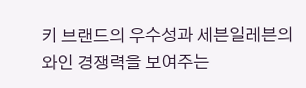키 브랜드의 우수성과 세븐일레븐의 와인 경쟁력을 보여주는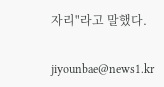자리"라고 말했다.

jiyounbae@news1.kr